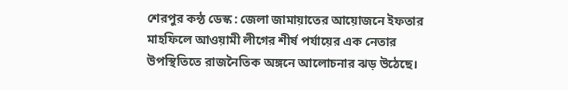শেরপুর কন্ঠ ডেস্ক : জেলা জামায়াতের আয়োজনে ইফতার মাহফিলে আওয়ামী লীগের শীর্ষ পর্যায়ের এক নেতার উপস্থিতিতে রাজনৈতিক অঙ্গনে আলোচনার ঝড় উঠেছে।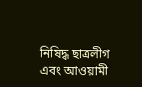নিষিদ্ধ ছাত্রলীগ এবং আওয়ামী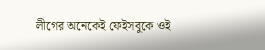লীগের অনেকেই ফেইসবুকে ওই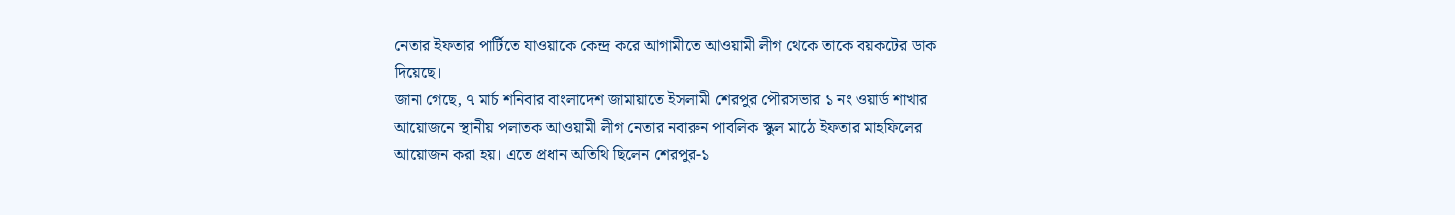নেতার ইফতার পার্টিতে যাওয়াকে কেন্দ্র করে আগামীতে আওয়ামী লীগ থেকে তাকে বয়কটের ডাক দিয়েছে।
জানা গেছে, ৭ মার্চ শনিবার বাংলাদেশ জামায়াতে ইসলামী শেরপুর পৌরসভার ১ নং ওয়ার্ড শাখার আয়োজনে স্থানীয় পলাতক আওয়ামী লীগ নেতার নবারুন পাবলিক স্কুল মাঠে ইফতার মাহফিলের আয়োজন করা হয়। এতে প্রধান অতিথি ছিলেন শেরপুর-১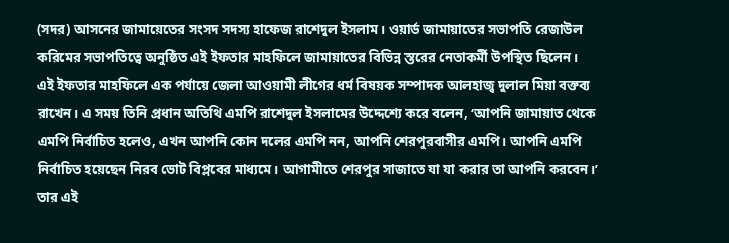(সদর) আসনের জামায়েতের সংসদ সদস্য হাফেজ রাশেদুল ইসলাম। ওয়ার্ড জামায়াতের সভাপতি রেজাউল করিমের সভাপতিত্বে অনুষ্ঠিত এই ইফতার মাহফিলে জামায়াতের বিভিন্ন স্তরের নেতাকর্মী উপস্থিত ছিলেন।
এই ইফতার মাহফিলে এক পর্যায়ে জেলা আওয়ামী লীগের ধর্ম বিষয়ক সম্পাদক আলহাজ্ব দুলাল মিয়া বক্তব্য রাখেন। এ সময় তিনি প্রধান অতিথি এমপি রাশেদুল ইসলামের উদ্দেশ্যে করে বলেন, ‘আপনি জামায়াত থেকে এমপি নির্বাচিত হলেও, এখন আপনি কোন দলের এমপি নন, আপনি শেরপুরবাসীর এমপি। আপনি এমপি নির্বাচিত হয়েছেন নিরব ভোট বিপ্লবের মাধ্যমে। আগামীতে শেরপুর সাজাতে যা যা করার তা আপনি করবেন।’
তার এই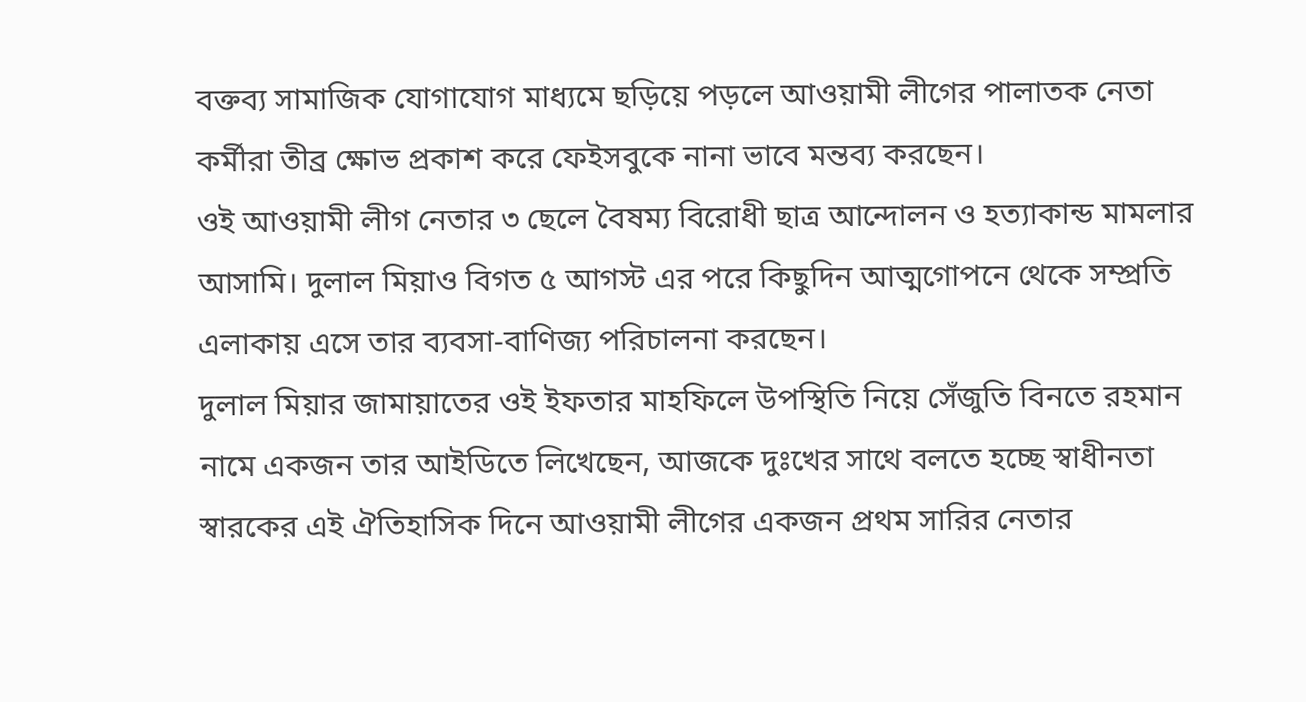বক্তব্য সামাজিক যোগাযোগ মাধ্যমে ছড়িয়ে পড়লে আওয়ামী লীগের পালাতক নেতা কর্মীরা তীব্র ক্ষোভ প্রকাশ করে ফেইসবুকে নানা ভাবে মন্তব্য করছেন।
ওই আওয়ামী লীগ নেতার ৩ ছেলে বৈষম্য বিরোধী ছাত্র আন্দোলন ও হত্যাকান্ড মামলার আসামি। দুলাল মিয়াও বিগত ৫ আগস্ট এর পরে কিছুদিন আত্মগোপনে থেকে সম্প্রতি এলাকায় এসে তার ব্যবসা-বাণিজ্য পরিচালনা করছেন।
দুলাল মিয়ার জামায়াতের ওই ইফতার মাহফিলে উপস্থিতি নিয়ে সেঁজুতি বিনতে রহমান নামে একজন তার আইডিতে লিখেছেন, আজকে দুঃখের সাথে বলতে হচ্ছে স্বাধীনতা স্বারকের এই ঐতিহাসিক দিনে আওয়ামী লীগের একজন প্রথম সারির নেতার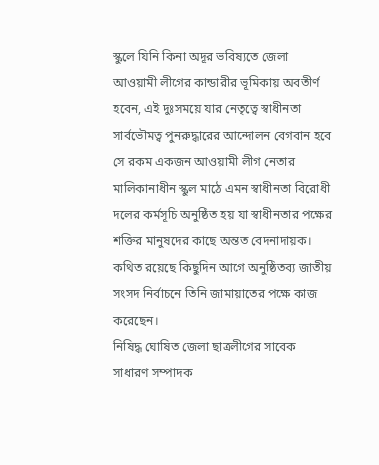স্কুলে যিনি কিনা অদূর ভবিষ্যতে জেলা আওয়ামী লীগের কান্ডারীর ভূমিকায় অবতীর্ণ হবেন, এই দুঃসময়ে যার নেতৃত্বে স্বাধীনতা সার্বভৌমত্ব পুনরুদ্ধারের আন্দোলন বেগবান হবে সে রকম একজন আওয়ামী লীগ নেতার মালিকানাধীন স্কুল মাঠে এমন স্বাধীনতা বিরোধী দলের কর্মসূচি অনুষ্ঠিত হয় যা স্বাধীনতার পক্ষের শক্তির মানুষদের কাছে অন্তত বেদনাদায়ক। কথিত রয়েছে কিছুদিন আগে অনুষ্ঠিতব্য জাতীয় সংসদ নির্বাচনে তিনি জামায়াতের পক্ষে কাজ করেছেন।
নিষিদ্ধ ঘোষিত জেলা ছাত্রলীগের সাবেক সাধারণ সম্পাদক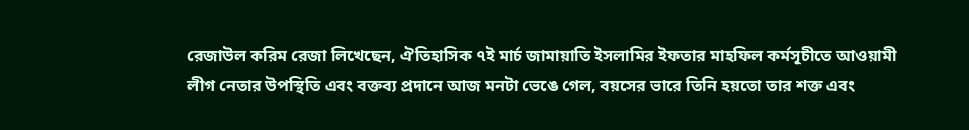রেজাউল করিম রেজা লিখেছেন, ঐতিহাসিক ৭ই মার্চ জামায়াতি ইসলামির ইফতার মাহফিল কর্মসূচীতে আওয়ামী লীগ নেতার উপস্থিতি এবং বক্তব্য প্রদানে আজ মনটা ভেঙে গেল, বয়সের ভারে তিনি হয়তো তার শক্ত এবং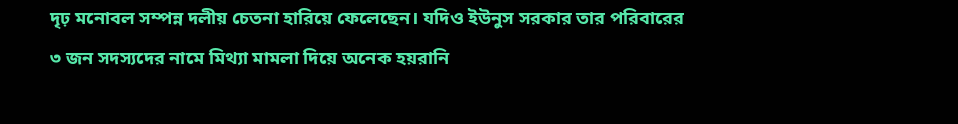দৃঢ় মনোবল সম্পন্ন দলীয় চেতনা হারিয়ে ফেলেছেন। যদিও ইউনুস সরকার তার পরিবারের ৩ জন সদস্যদের নামে মিথ্যা মামলা দিয়ে অনেক হয়রানি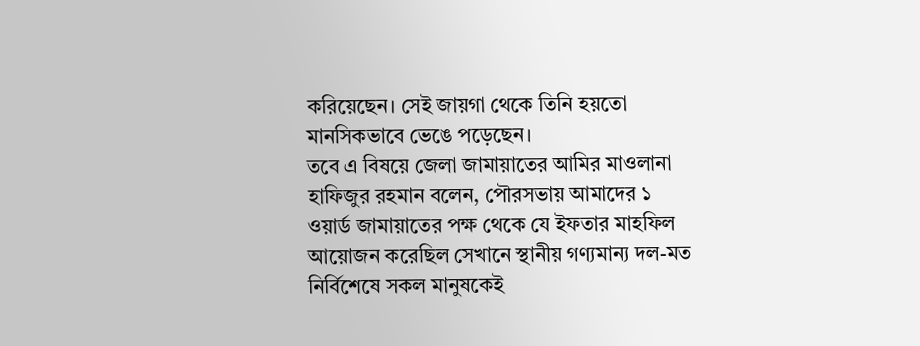করিয়েছেন। সেই জায়গা থেকে তিনি হয়তো মানসিকভাবে ভেঙে পড়েছেন।
তবে এ বিষয়ে জেলা জামায়াতের আমির মাওলানা হাফিজুর রহমান বলেন, পৌরসভায় আমাদের ১ ওয়ার্ড জামায়াতের পক্ষ থেকে যে ইফতার মাহফিল আয়োজন করেছিল সেখানে স্থানীয় গণ্যমান্য দল-মত নির্বিশেষে সকল মানুষকেই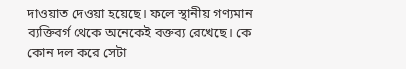দাওয়াত দেওয়া হয়েছে। ফলে স্থানীয় গণ্যমান ব্যক্তিবর্গ থেকে অনেকেই বক্তব্য রেখেছে। কে কোন দল করে সেটা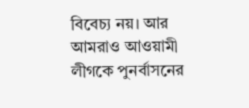বিবেচ্য নয়। আর আমরাও আওয়ামী লীগকে পুনর্বাসনের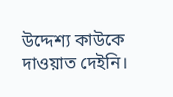উদ্দেশ্য কাউকে দাওয়াত দেইনি।